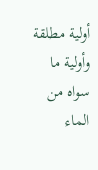أولية مطلقة وأولية ما سواه من الماء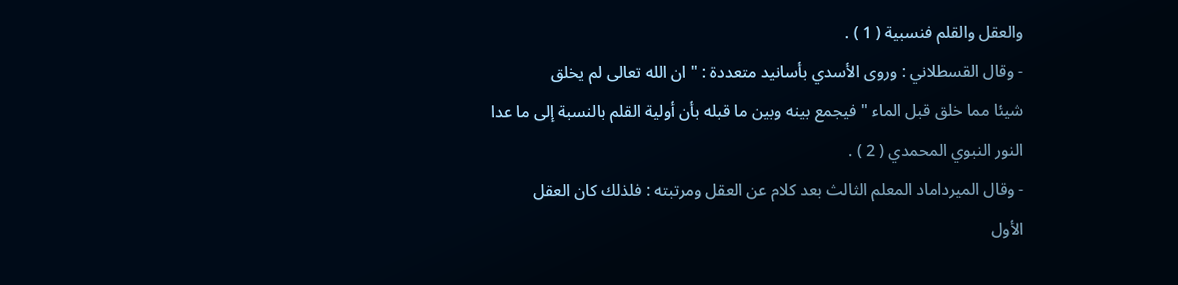والعقل والقلم فنسبية ( 1 ) .
- وقال القسطلاني : وروى الأسدي بأسانيد متعددة : " ان الله تعالى لم يخلق
شيئا مما خلق قبل الماء " فيجمع بينه وبين ما قبله بأن أولية القلم بالنسبة إلى ما عدا
النور النبوي المحمدي ( 2 ) .
- وقال الميرداماد المعلم الثالث بعد كلام عن العقل ومرتبته : فلذلك كان العقل
الأول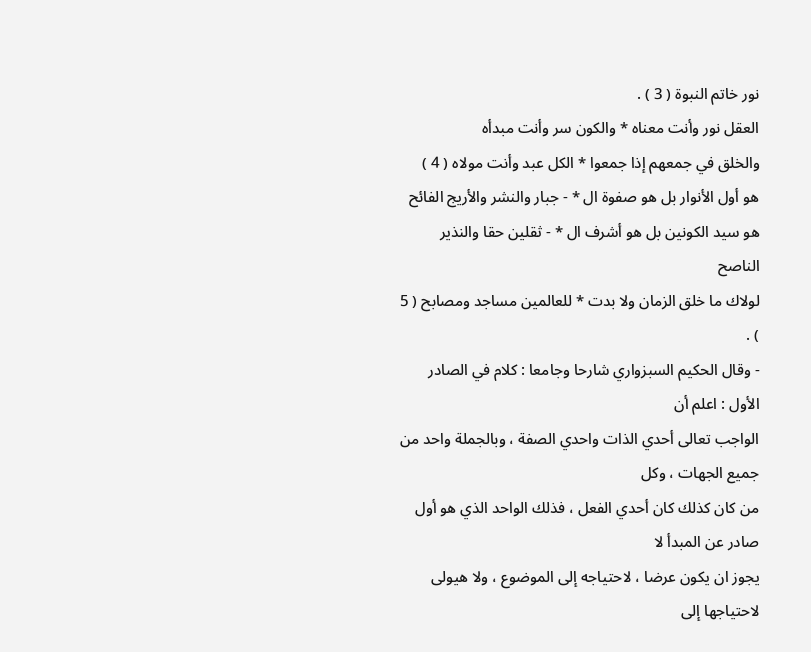نور خاتم النبوة ( 3 ) .
العقل نور وأنت معناه * والكون سر وأنت مبدأه
والخلق في جمعهم إذا جمعوا * الكل عبد وأنت مولاه ( 4 )
هو أول الأنوار بل هو صفوة ال * - جبار والنشر والأريج الفائح
هو سيد الكونين بل هو أشرف ال * - ثقلين حقا والنذير الناصح
لولاك ما خلق الزمان ولا بدت * للعالمين مساجد ومصابح ( 5 ) .
- وقال الحكيم السبزواري شارحا وجامعا : كلام في الصادر الأول : اعلم أن
الواجب تعالى أحدي الذات واحدي الصفة ، وبالجملة واحد من جميع الجهات ، وكل
من كان كذلك كان أحدي الفعل ، فذلك الواحد الذي هو أول صادر عن المبدأ لا
يجوز ان يكون عرضا ، لاحتياجه إلى الموضوع ، ولا هيولى لاحتياجها إلى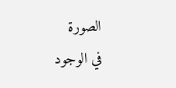الصورة
في الوجود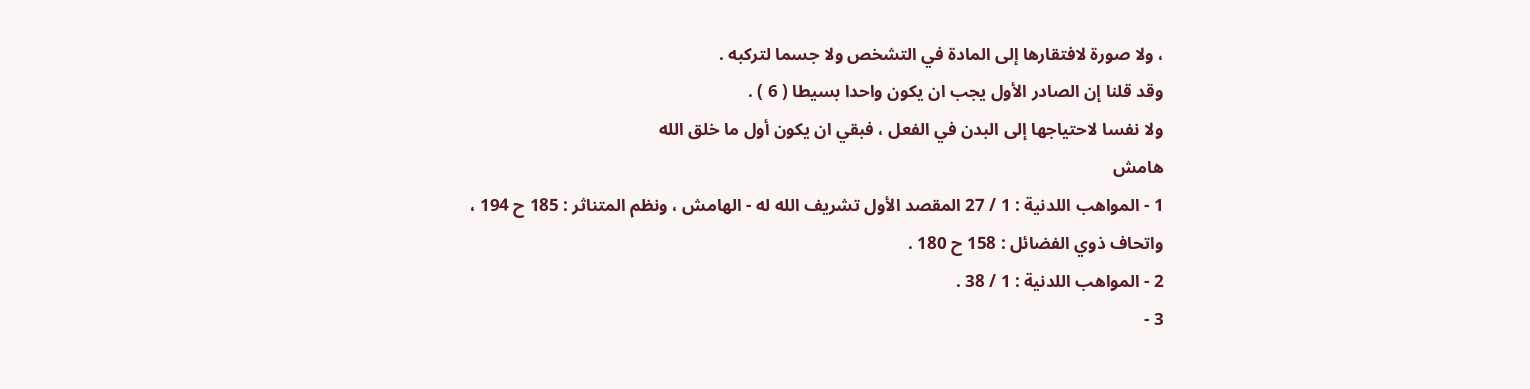، ولا صورة لافتقارها إلى المادة في التشخص ولا جسما لتركبه .
وقد قلنا إن الصادر الأول يجب ان يكون واحدا بسيطا ( 6 ) .
ولا نفسا لاحتياجها إلى البدن في الفعل ، فبقي ان يكون أول ما خلق الله
هامش
1 - المواهب اللدنية : 1 / 27 المقصد الأول تشريف الله له - الهامش ، ونظم المتناثر : 185 ح 194 ،
واتحاف ذوي الفضائل : 158 ح 180 .
2 - المواهب اللدنية : 1 / 38 .
3 -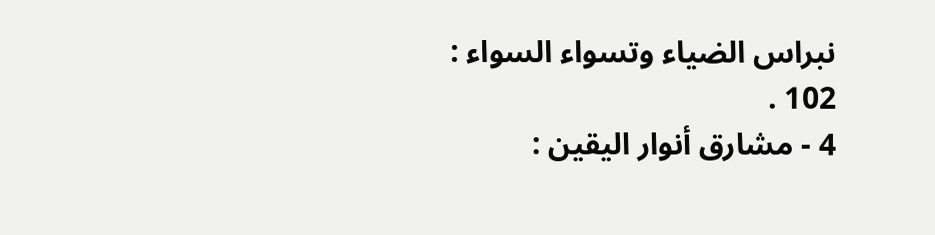نبراس الضياء وتسواء السواء : 102 .
4 - مشارق أنوار اليقين :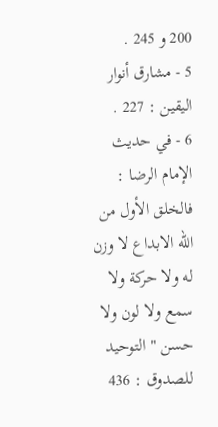200 و 245 .
5 - مشارق أنوار اليقين : 227 .
6 - في حديث الإمام الرضا : فالخلق الأول من الله الابداع لا وزن له ولا حركة ولا سمع ولا لون ولا
حسن " التوحيد للصدوق : 436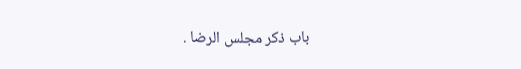باب ذكر مجلس الرضا .